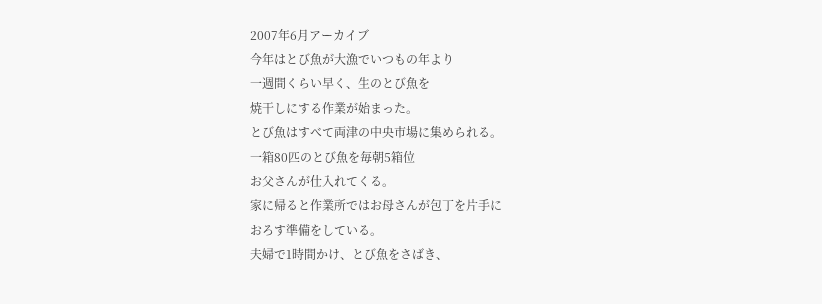2007年6月アーカイブ
今年はとび魚が大漁でいつもの年より
一週間くらい早く、生のとび魚を
焼干しにする作業が始まった。
とび魚はすべて両津の中央市場に集められる。
一箱80匹のとび魚を毎朝5箱位
お父さんが仕入れてくる。
家に帰ると作業所ではお母さんが包丁を片手に
おろす準備をしている。
夫婦で1時間かけ、とび魚をさばき、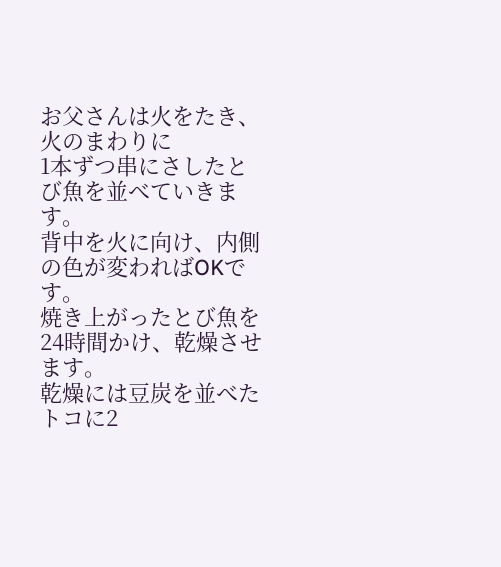お父さんは火をたき、火のまわりに
1本ずつ串にさしたとび魚を並べていきます。
背中を火に向け、内側の色が変わればOKです。
焼き上がったとび魚を24時間かけ、乾燥させます。
乾燥には豆炭を並べたトコに2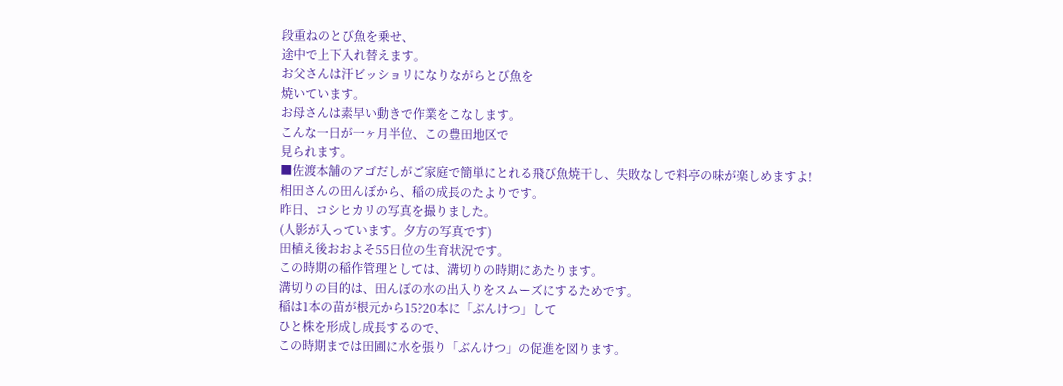段重ねのとび魚を乗せ、
途中で上下入れ替えます。
お父さんは汗ビッショリになりながらとび魚を
焼いています。
お母さんは素早い動きで作業をこなします。
こんな一日が一ヶ月半位、この豊田地区で
見られます。
■佐渡本舗のアゴだしがご家庭で簡単にとれる飛び魚焼干し、失敗なしで料亭の味が楽しめますよ!
相田さんの田んぼから、稲の成長のたよりです。
昨日、コシヒカリの写真を撮りました。
(人影が入っています。夕方の写真です)
田植え後おおよそ55日位の生育状況です。
この時期の稲作管理としては、溝切りの時期にあたります。
溝切りの目的は、田んぼの水の出入りをスムーズにするためです。
稲は1本の苗が根元から15?20本に「ぶんけつ」して
ひと株を形成し成長するので、
この時期までは田圃に水を張り「ぶんけつ」の促進を図ります。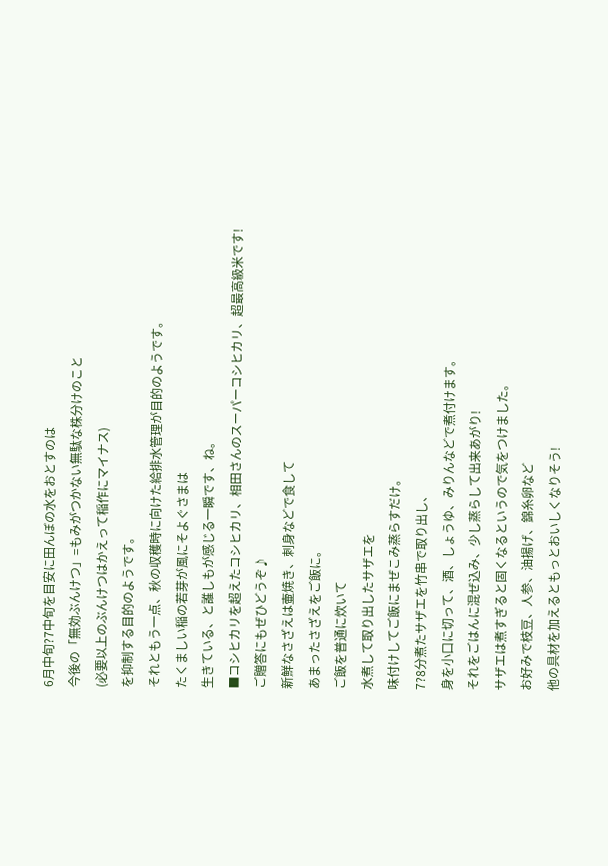6月中旬?7中旬を目安に田んぼの水をおとすのは
今後の「無効ぶんけつ」=もみがつかない無駄な株分けのこと
(必要以上のぶんけつはかえって稲作にマイナス)
を抑制する目的のようです。
それともう一点、秋の収穫時に向けた給排水管理が目的のようです。
たくましい稲の若芽が風にそよぐさまは
生きている、と誰しもが感じる一瞬です、ね。
■コシヒカリを超えたコシヒカリ、相田さんのスーパーコシヒカリ、超最高級米です!
ご贈答にもぜひどうぞ♪
新鮮なさざえは壷焼き、刺身などで食して
あまったさざえをご飯に。
ご飯を普通に炊いて
水煮して取り出したサザエを
味付けしてご飯にまぜこみ蒸らすだけ。
7?8分煮たサザエを竹串で取り出し、
身を小口に切って、酒、しょうゆ、みりんなどで煮付けます。
それをごはんに混ぜ込み、少し蒸らして出来あがり!
サザエは煮すぎると固くなるというので気をつけました。
お好みで枝豆、人参、油揚げ、錦糸卵など
他の具材を加えるともっとおいしくなりそう!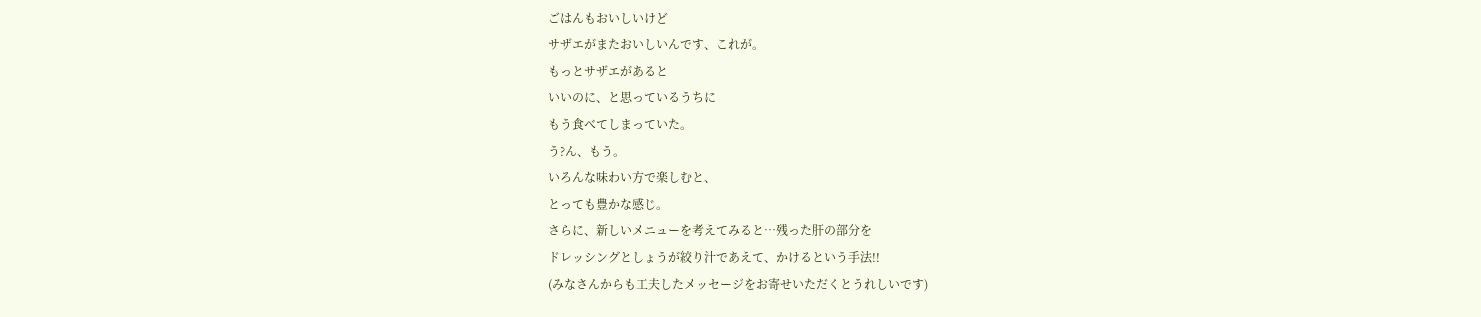ごはんもおいしいけど
サザエがまたおいしいんです、これが。
もっとサザエがあると
いいのに、と思っているうちに
もう食べてしまっていた。
う?ん、もう。
いろんな味わい方で楽しむと、
とっても豊かな感じ。
さらに、新しいメニューを考えてみると…残った肝の部分を
ドレッシングとしょうが絞り汁であえて、かけるという手法!!
(みなさんからも工夫したメッセージをお寄せいただくとうれしいです)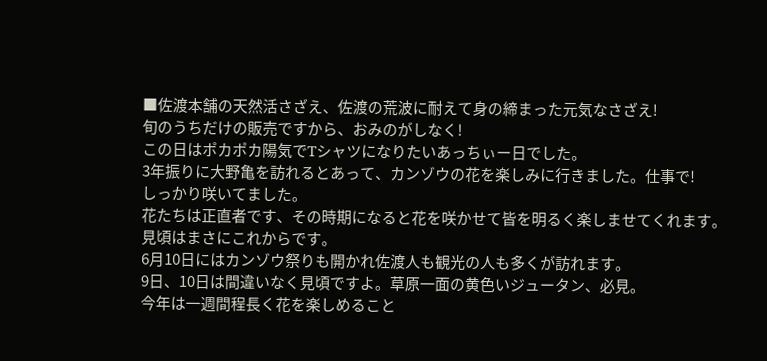■佐渡本舗の天然活さざえ、佐渡の荒波に耐えて身の締まった元気なさざえ!
旬のうちだけの販売ですから、おみのがしなく!
この日はポカポカ陽気でTシャツになりたいあっちぃー日でした。
3年振りに大野亀を訪れるとあって、カンゾウの花を楽しみに行きました。仕事で!
しっかり咲いてました。
花たちは正直者です、その時期になると花を咲かせて皆を明るく楽しませてくれます。
見頃はまさにこれからです。
6月10日にはカンゾウ祭りも開かれ佐渡人も観光の人も多くが訪れます。
9日、10日は間違いなく見頃ですよ。草原一面の黄色いジュータン、必見。
今年は一週間程長く花を楽しめること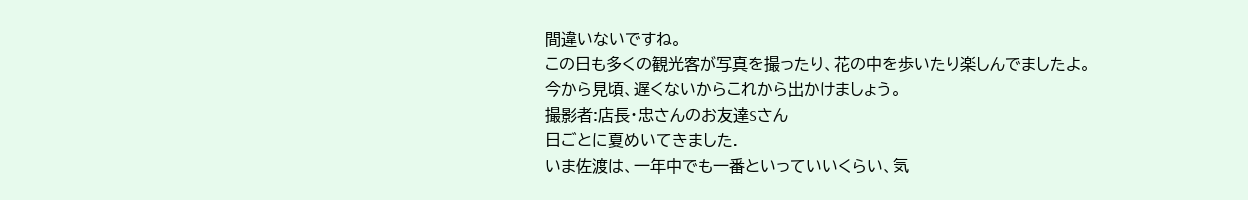間違いないですね。
この日も多くの観光客が写真を撮ったり、花の中を歩いたり楽しんでましたよ。
今から見頃、遅くないからこれから出かけましょう。
撮影者:店長・忠さんのお友達Sさん
日ごとに夏めいてきました.
いま佐渡は、一年中でも一番といっていいくらい、気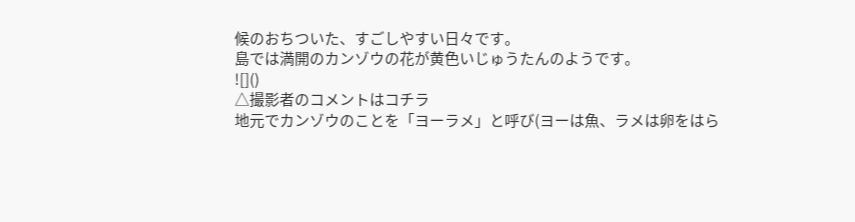候のおちついた、すごしやすい日々です。
島では満開のカンゾウの花が黄色いじゅうたんのようです。
![]()
△撮影者のコメントはコチラ
地元でカンゾウのことを「ヨーラメ」と呼び(ヨーは魚、ラメは卵をはら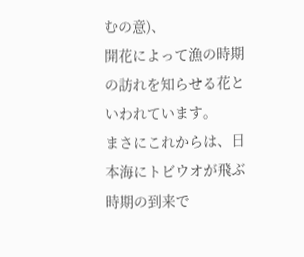むの意)、
開花によって漁の時期の訪れを知らせる花といわれています。
まさにこれからは、日本海にトビウオが飛ぶ時期の到来で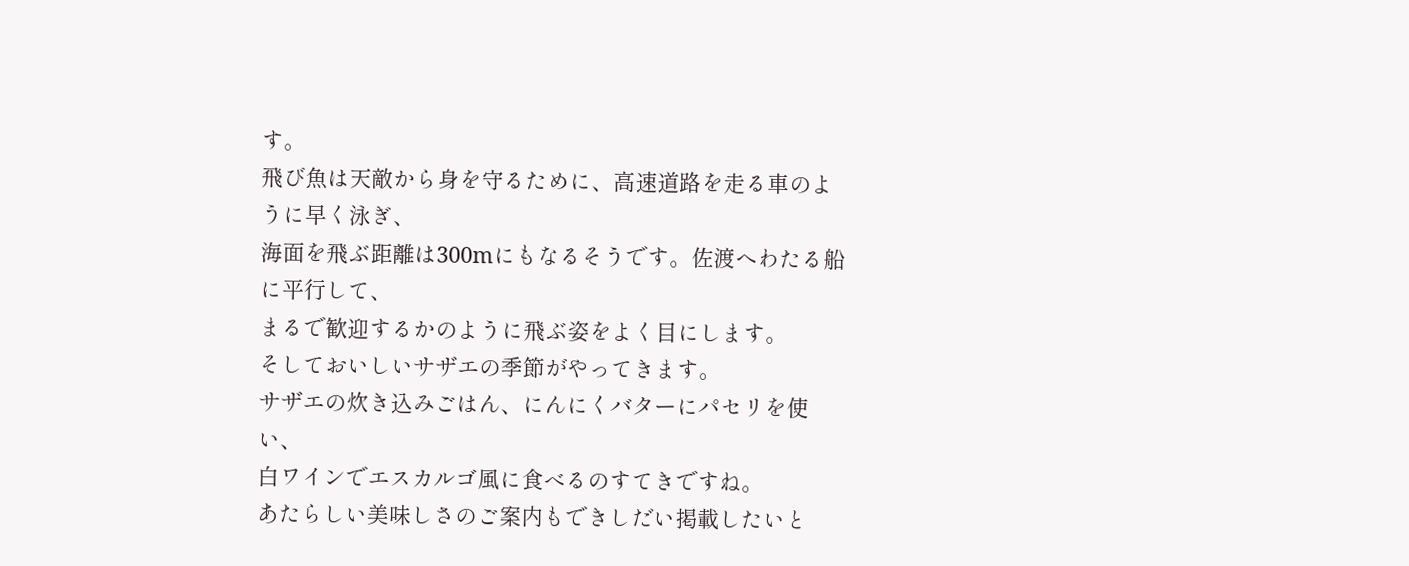す。
飛び魚は天敵から身を守るために、高速道路を走る車のように早く泳ぎ、
海面を飛ぶ距離は300mにもなるそうです。佐渡へわたる船に平行して、
まるで歓迎するかのように飛ぶ姿をよく目にします。
そしておいしいサザエの季節がやってきます。
サザエの炊き込みごはん、にんにくバターにパセリを使い、
白ワインでエスカルゴ風に食べるのすてきですね。
あたらしい美味しさのご案内もできしだい掲載したいと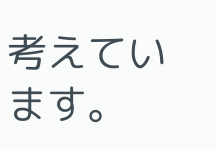考えています。